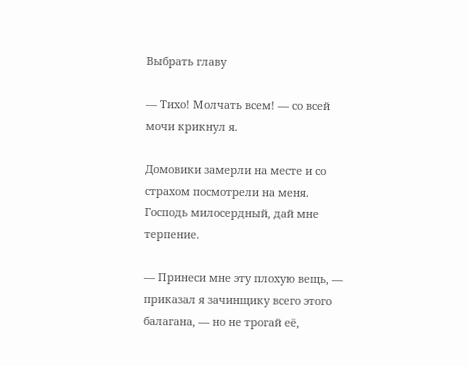Выбрать главу

— Тихо! Молчать всем! — со всей мочи крикнул я.

Домовики замерли на месте и со страхом посмотрели на меня. Господь милосердный, дай мне терпение.

— Принеси мне эту плохую вещь, — приказал я зачинщику всего этого балагана, — но не трогай её,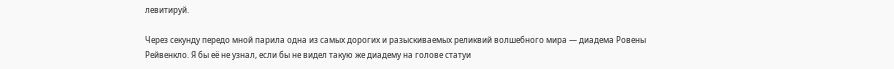левитируй.

Через секунду передо мной парила одна из самых дорогих и разыскиваемых реликвий волшебного мира — диадема Ровены Рейвенкло. Я бы её не узнал, если бы не видел такую же диадему на голове статуи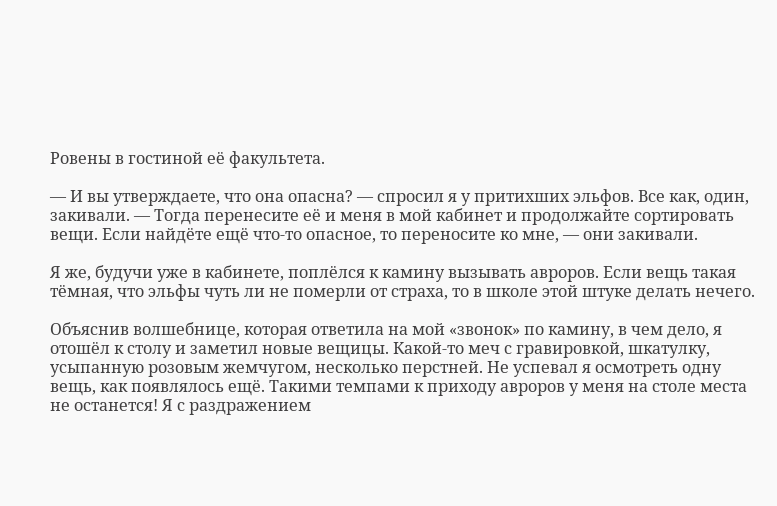Ровены в гостиной её факультета.

— И вы утверждаете, что она опасна? — спросил я у притихших эльфов. Все как, один, закивали. — Тогда перенесите её и меня в мой кабинет и продолжайте сортировать вещи. Если найдёте ещё что-то опасное, то переносите ко мне, — они закивали.

Я же, будучи уже в кабинете, поплёлся к камину вызывать авроров. Если вещь такая тёмная, что эльфы чуть ли не померли от страха, то в школе этой штуке делать нечего.

Объяснив волшебнице, которая ответила на мой «звонок» по камину, в чем дело, я отошёл к столу и заметил новые вещицы. Какой-то меч с гравировкой, шкатулку, усыпанную розовым жемчугом, несколько перстней. Не успевал я осмотреть одну вещь, как появлялось ещё. Такими темпами к приходу авроров у меня на столе места не останется! Я с раздражением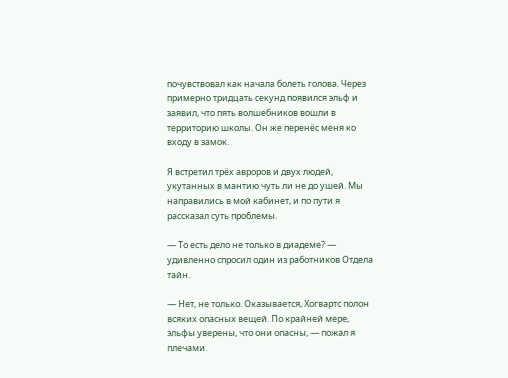почувствовал как начала болеть голова. Через примерно тридцать секунд появился эльф и заявил, что пять волшебников вошли в территорию школы. Он же перенёс меня ко входу в замок.

Я встретил трёх авроров и двух людей, укутанных в мантию чуть ли не до ушей. Мы направились в мой кабинет, и по пути я рассказал суть проблемы.

— То есть дело не только в диадеме? — удивленно спросил один из работников Отдела тайн.

— Нет, не только. Оказывается, Хогвартс полон всяких опасных вещей. По крайней мере, эльфы уверены, что они опасны, — пожал я плечами.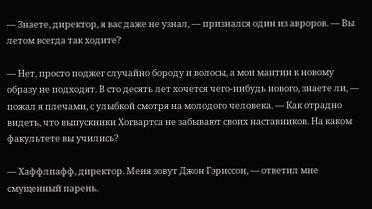— Знаете, директор, я вас даже не узнал, — признался один из авроров. — Вы летом всегда так ходите?

— Нет, просто поджег случайно бороду и волосы, а мои мантии к новому образу не подходят. В сто десять лет хочется чего-нибудь нового, знаете ли, — пожал я плечами, с улыбкой смотря на молодого человека. — Как отрадно видеть, что выпускники Хогвартса не забывают своих наставников. На каком факультете вы учились?

— Хаффлпафф, директор. Меня зовут Джон Гэриссон, — ответил мне смущенный парень.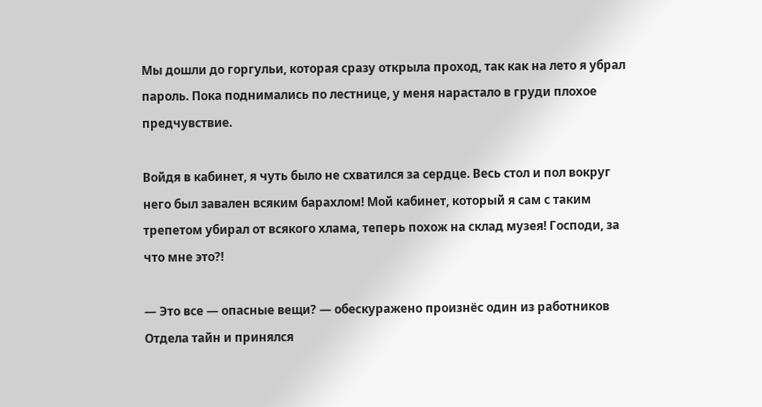Мы дошли до горгульи, которая сразу открыла проход, так как на лето я убрал пароль. Пока поднимались по лестнице, у меня нарастало в груди плохое предчувствие.

Войдя в кабинет, я чуть было не схватился за сердце. Весь стол и пол вокруг него был завален всяким барахлом! Мой кабинет, который я сам с таким трепетом убирал от всякого хлама, теперь похож на склад музея! Господи, за что мне это?!

— Это все — опасные вещи? — обескуражено произнёс один из работников Отдела тайн и принялся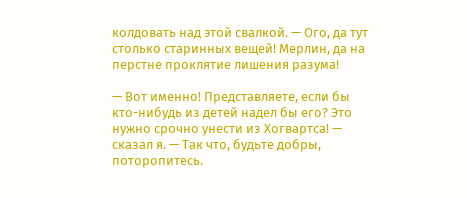колдовать над этой свалкой. — Ого, да тут столько старинных вещей! Мерлин, да на перстне проклятие лишения разума!

— Вот именно! Представляете, если бы кто-нибудь из детей надел бы его? Это нужно срочно унести из Хогвартса! — сказал я. — Так что, будьте добры, поторопитесь.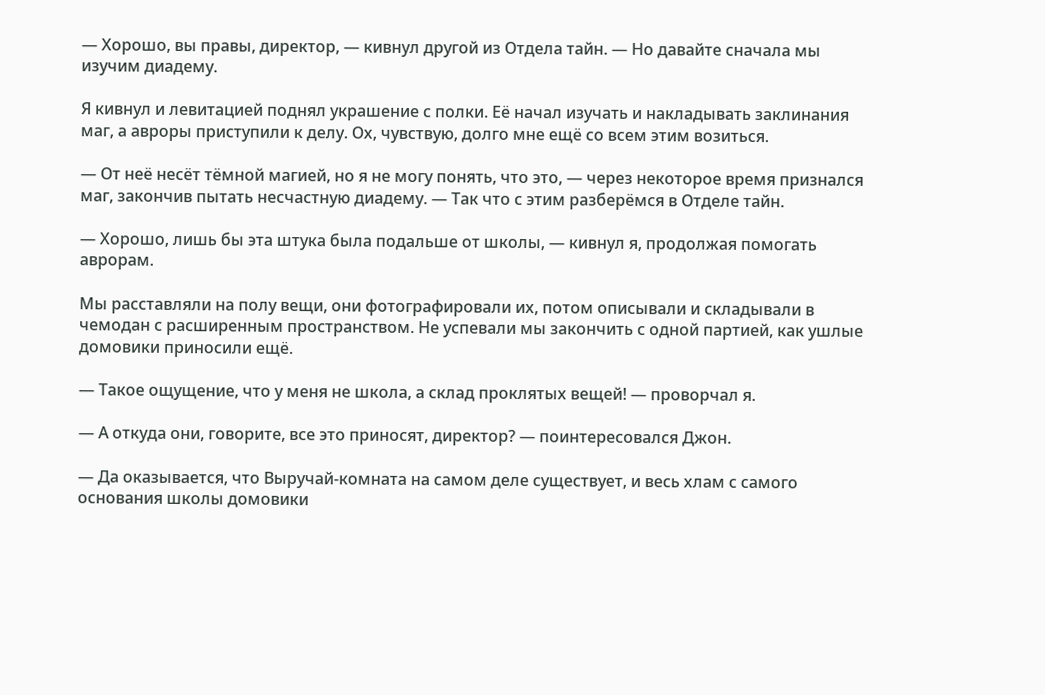— Хорошо, вы правы, директор, — кивнул другой из Отдела тайн. — Но давайте сначала мы изучим диадему.

Я кивнул и левитацией поднял украшение с полки. Её начал изучать и накладывать заклинания маг, а авроры приступили к делу. Ох, чувствую, долго мне ещё со всем этим возиться.

— От неё несёт тёмной магией, но я не могу понять, что это, — через некоторое время признался маг, закончив пытать несчастную диадему. — Так что с этим разберёмся в Отделе тайн.

— Хорошо, лишь бы эта штука была подальше от школы, — кивнул я, продолжая помогать аврорам.

Мы расставляли на полу вещи, они фотографировали их, потом описывали и складывали в чемодан с расширенным пространством. Не успевали мы закончить с одной партией, как ушлые домовики приносили ещё.

— Такое ощущение, что у меня не школа, а склад проклятых вещей! — проворчал я.

— А откуда они, говорите, все это приносят, директор? — поинтересовался Джон.

— Да оказывается, что Выручай-комната на самом деле существует, и весь хлам с самого основания школы домовики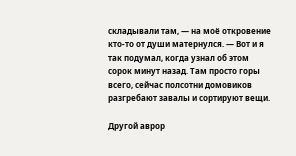складывали там, — на моё откровение кто-то от души матернулся. — Вот и я так подумал, когда узнал об этом сорок минут назад. Там просто горы всего, сейчас полсотни домовиков разгребают завалы и сортируют вещи.

Другой аврор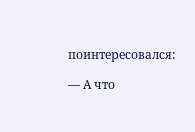поинтересовался:

— А что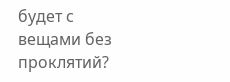будет с вещами без проклятий?